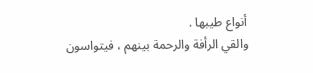أنواع طيبها .
والقي الرأفة والرحمة بينهم ، فيتواسون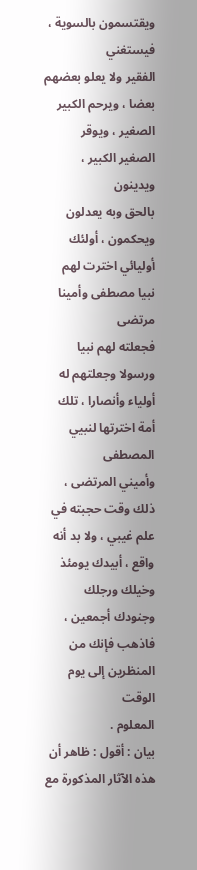ويقتسمون بالسوية ، فيستغني
الفقير ولا يعلو بعضهم بعضا ، ويرحم الكبير الصغير ، ويوقر الصغير الكبير ، ويدينون
بالحق وبه يعدلون ويحكمون ، أولئك أوليائي اخترت لهم نبيا مصطفى وأمينا مرتضى
فجعلته لهم نبيا ورسولا وجعلتهم له أولياء وأنصارا ، تلك أمة اخترتها لنبيي المصطفى
وأميني المرتضى ، ذلك وقت حجبته في علم غيبي ، ولا بد أنه واقع ، أبيدك يومئذ
وخيلك ورجلك وجنودك أجمعين ، فاذهب فإنك من المنظرين إلى يوم الوقت
المعلوم .
بيان : أقول : ظاهر أن هذه الآثار المذكورة مع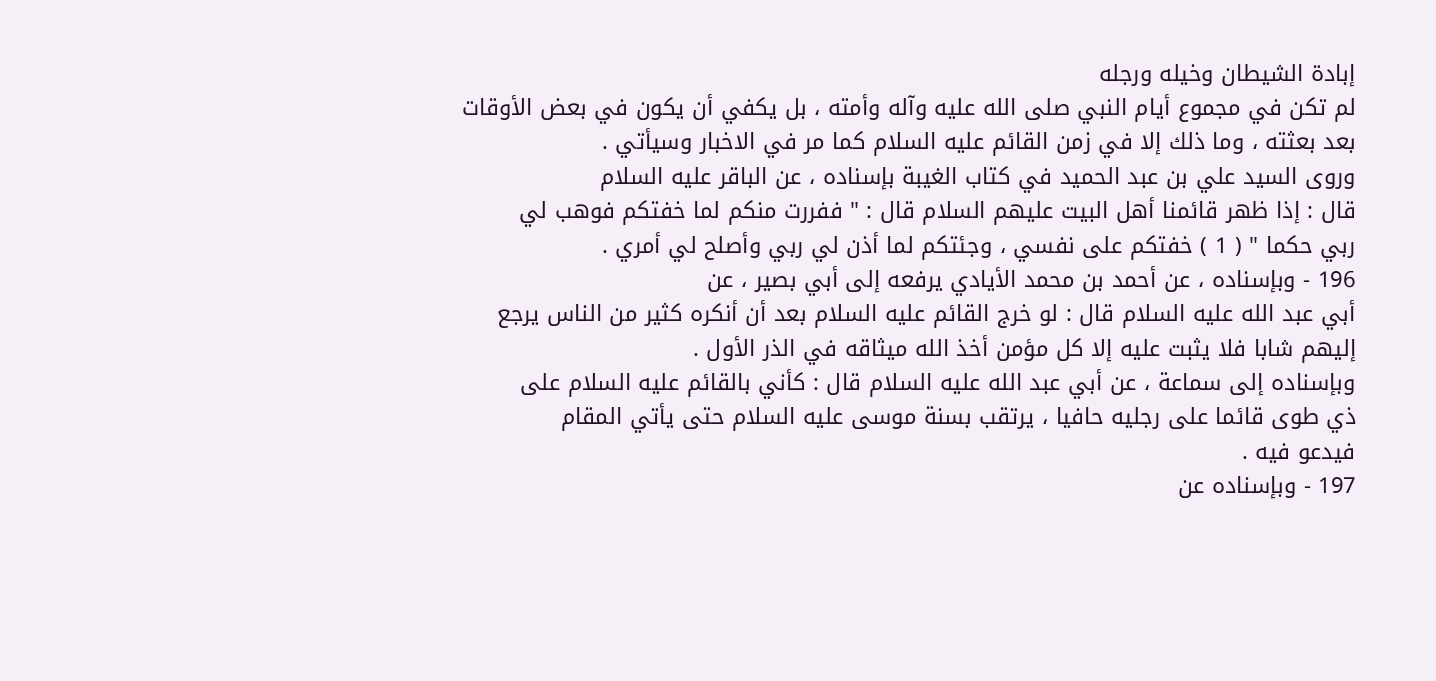إبادة الشيطان وخيله ورجله
لم تكن في مجموع أيام النبي صلى الله عليه وآله وأمته ، بل يكفي أن يكون في بعض الأوقات
بعد بعثته ، وما ذلك إلا في زمن القائم عليه السلام كما مر في الاخبار وسيأتي .
وروى السيد علي بن عبد الحميد في كتاب الغيبة بإسناده ، عن الباقر عليه السلام
قال : إذا ظهر قائمنا أهل البيت عليهم السلام قال : " ففررت منكم لما خفتكم فوهب لي
ربي حكما " ( 1 ) خفتكم على نفسي ، وجئتكم لما أذن لي ربي وأصلح لي أمري .
196 - وبإسناده ، عن أحمد بن محمد الأيادي يرفعه إلى أبي بصير ، عن
أبي عبد الله عليه السلام قال : لو خرج القائم عليه السلام بعد أن أنكره كثير من الناس يرجع
إليهم شابا فلا يثبت عليه إلا كل مؤمن أخذ الله ميثاقه في الذر الأول .
وبإسناده إلى سماعة ، عن أبي عبد الله عليه السلام قال : كأني بالقائم عليه السلام على
ذي طوى قائما على رجليه حافيا ، يرتقب بسنة موسى عليه السلام حتى يأتي المقام
فيدعو فيه .
197 - وبإسناده عن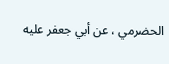الحضرمي ، عن أبي جعفر عليه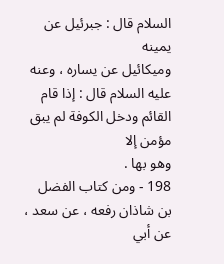السلام قال : جبرئيل عن يمينه
وميكائيل عن يساره ، وعنه عليه السلام قال : إذا قام القائم ودخل الكوفة لم يبق مؤمن إلا
وهو بها .
198 - ومن كتاب الفضل بن شاذان رفعه ، عن سعد ، عن أبي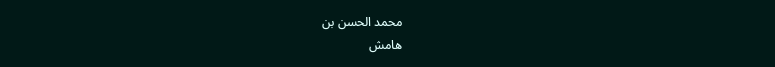محمد الحسن بن
هامش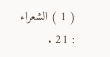( 1 ) الشعراء : 21 .